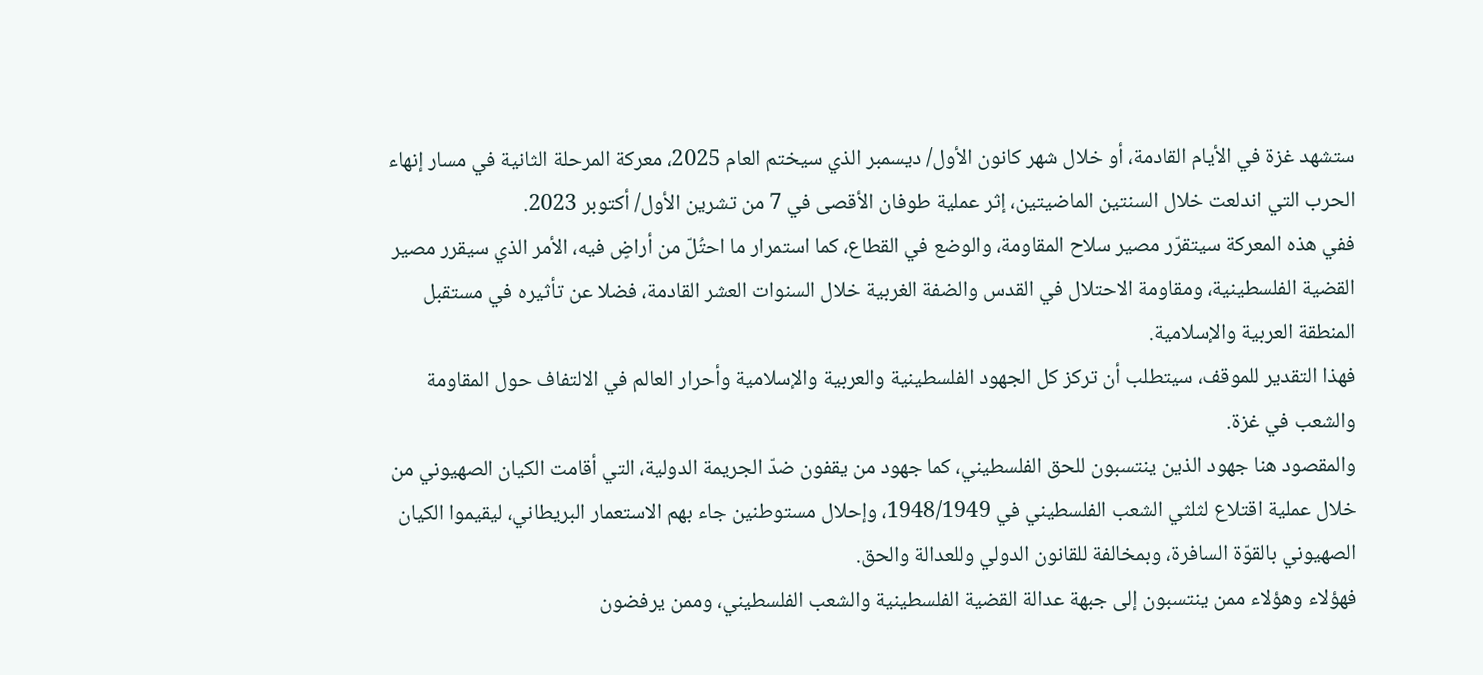ستشهد غزة في الأيام القادمة، أو خلال شهر كانون الأول/ ديسمبر الذي سيختم العام 2025، معركة المرحلة الثانية في مسار إنهاء الحرب التي اندلعت خلال السنتين الماضيتين، إثر عملية طوفان الأقصى في 7 من تشرين الأول/ أكتوبر 2023.
ففي هذه المعركة سيتقرّر مصير سلاح المقاومة، والوضع في القطاع، كما استمرار ما احتُلّ من أراضٍ فيه، الأمر الذي سيقرر مصير القضية الفلسطينية، ومقاومة الاحتلال في القدس والضفة الغربية خلال السنوات العشر القادمة، فضلا عن تأثيره في مستقبل المنطقة العربية والإسلامية.
فهذا التقدير للموقف، سيتطلب أن تركز كل الجهود الفلسطينية والعربية والإسلامية وأحرار العالم في الالتفاف حول المقاومة والشعب في غزة.
والمقصود هنا جهود الذين ينتسبون للحق الفلسطيني، كما جهود من يقفون ضدّ الجريمة الدولية، التي أقامت الكيان الصهيوني من خلال عملية اقتلاع لثلثي الشعب الفلسطيني في 1948/1949، وإحلال مستوطنين جاء بهم الاستعمار البريطاني، ليقيموا الكيان الصهيوني بالقوّة السافرة، وبمخالفة للقانون الدولي وللعدالة والحق.
فهؤلاء وهؤلاء ممن ينتسبون إلى جبهة عدالة القضية الفلسطينية والشعب الفلسطيني، وممن يرفضون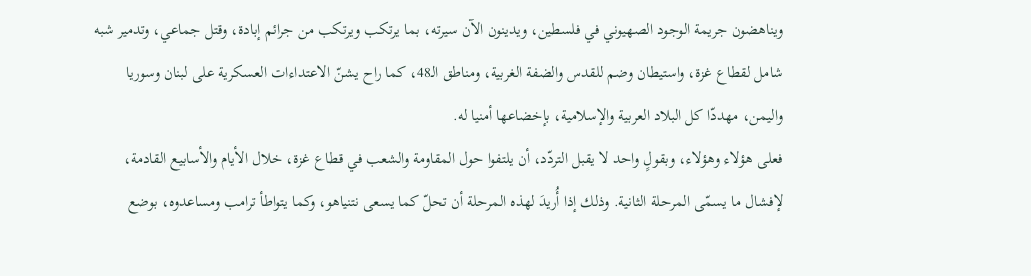ويناهضون جريمة الوجود الصهيوني في فلسطين، ويدينون الآن سيرته، بما يرتكب ويرتكب من جرائم إبادة، وقتل جماعي، وتدمير شبه شامل لقطاع غزة، واستيطان وضم للقدس والضفة الغربية، ومناطق الـ48، كما راح يشنّ الاعتداءات العسكرية على لبنان وسوريا واليمن، مهددّا كل البلاد العربية والإسلامية، بإخضاعها أمنيا له.
فعلى هؤلاء وهؤلاء، وبقولٍ واحد لا يقبل التردّد، أن يلتفوا حول المقاومة والشعب في قطاع غزة، خلال الأيام والأسابيع القادمة، لإفشال ما يسمّى المرحلة الثانية. وذلك إذا أُريدَ لهذه المرحلة أن تحلّ كما يسعى نتنياهو، وكما يتواطأ ترامب ومساعدوه، بوضع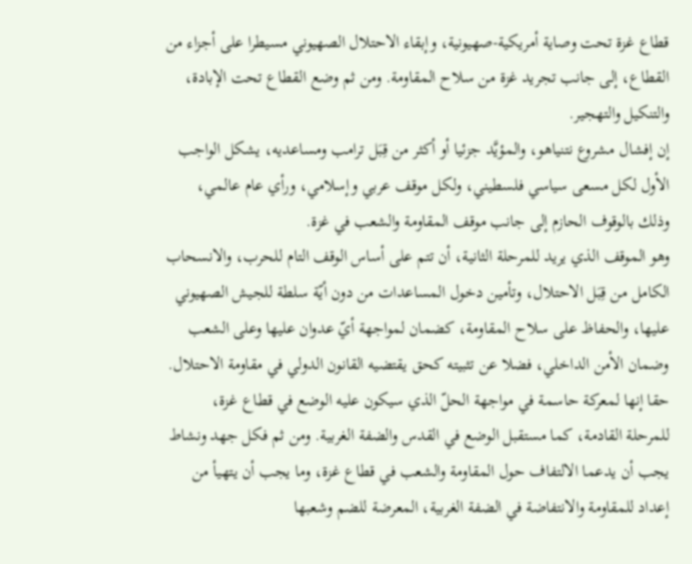قطاع غزة تحت وصاية أمريكية-صهيونية، وإبقاء الاحتلال الصهيوني مسيطرا على أجزاء من القطاع، إلى جانب تجريد غزة من سلاح المقاومة. ومن ثم وضع القطاع تحت الإبادة، والتنكيل والتهجير.
إن إفشال مشروع نتنياهو، والمؤيَّد جزئيا أو أكثر من قِبَل ترامب ومساعديه، يشكل الواجب الأول لكل مسعى سياسي فلسطيني، ولكل موقف عربي وإسلامي، ورأي عام عالمي، وذلك بالوقوف الحازم إلى جانب موقف المقاومة والشعب في غزة.
وهو الموقف الذي يريد للمرحلة الثانية، أن تتم على أساس الوقف التام للحرب، والانسحاب الكامل من قِبَل الاحتلال، وتأمين دخول المساعدات من دون أيّة سلطة للجيش الصهيوني عليها، والحفاظ على سلاح المقاومة، كضمان لمواجهة أيّ عدوان عليها وعلى الشعب وضمان الأمن الداخلي، فضلا عن تثبيته كحق يقتضيه القانون الدولي في مقاومة الاحتلال.
حقا إنها لمعركة حاسمة في مواجهة الحلّ الذي سيكون عليه الوضع في قطاع غزة، للمرحلة القادمة، كما مستقبل الوضع في القدس والضفة الغربية. ومن ثم فكل جهد ونشاط يجب أن يدعما الالتفاف حول المقاومة والشعب في قطاع غزة، وما يجب أن يتهيأ من إعداد للمقاومة والانتفاضة في الضفة الغربية، المعرضة للضم وشعبها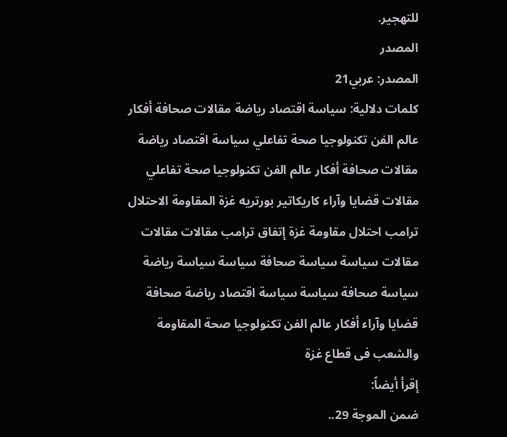للتهجير.
المصدر
المصدر: عربي21
كلمات دلالية: سياسة اقتصاد رياضة مقالات صحافة أفكار عالم الفن تكنولوجيا صحة تفاعلي سياسة اقتصاد رياضة مقالات صحافة أفكار عالم الفن تكنولوجيا صحة تفاعلي مقالات قضايا وآراء كاريكاتير بورتريه غزة المقاومة الاحتلال ترامب احتلال مقاومة غزة إتفاق ترامب مقالات مقالات مقالات سياسة سياسة صحافة سياسة سياسة رياضة سياسة صحافة سياسة سياسة اقتصاد رياضة صحافة قضايا وآراء أفكار عالم الفن تكنولوجيا صحة المقاومة والشعب فی قطاع غزة
إقرأ أيضاً:
ضمن الموجة 29..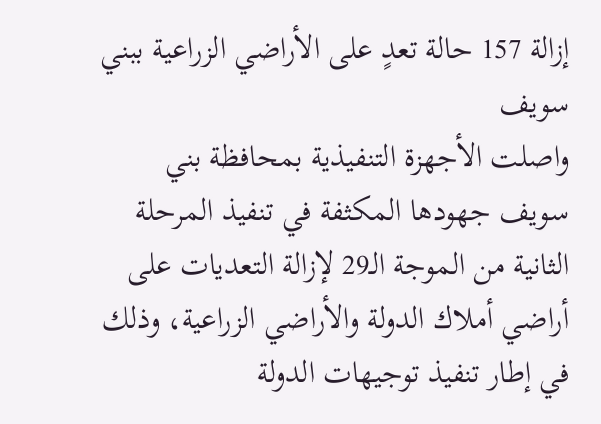إزالة 157 حالة تعدٍ على الأراضي الزراعية ببني سويف
واصلت الأجهزة التنفيذية بمحافظة بني سويف جهودها المكثفة في تنفيذ المرحلة الثانية من الموجة الـ29 لإزالة التعديات على أراضي أملاك الدولة والأراضي الزراعية، وذلك في إطار تنفيذ توجيهات الدولة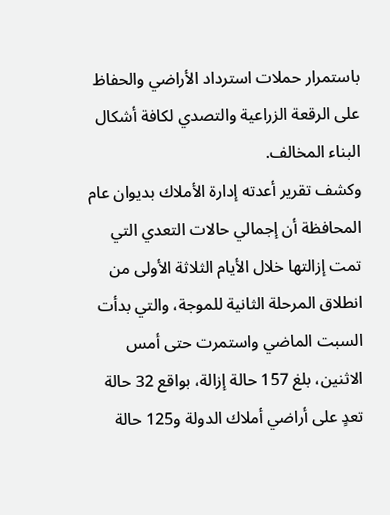باستمرار حملات استرداد الأراضي والحفاظ على الرقعة الزراعية والتصدي لكافة أشكال البناء المخالف.
وكشف تقرير أعدته إدارة الأملاك بديوان عام المحافظة أن إجمالي حالات التعدي التي تمت إزالتها خلال الأيام الثلاثة الأولى من انطلاق المرحلة الثانية للموجة، والتي بدأت السبت الماضي واستمرت حتى أمس الاثنين، بلغ 157 حالة إزالة، بواقع 32 حالة تعدٍ على أراضي أملاك الدولة و125 حالة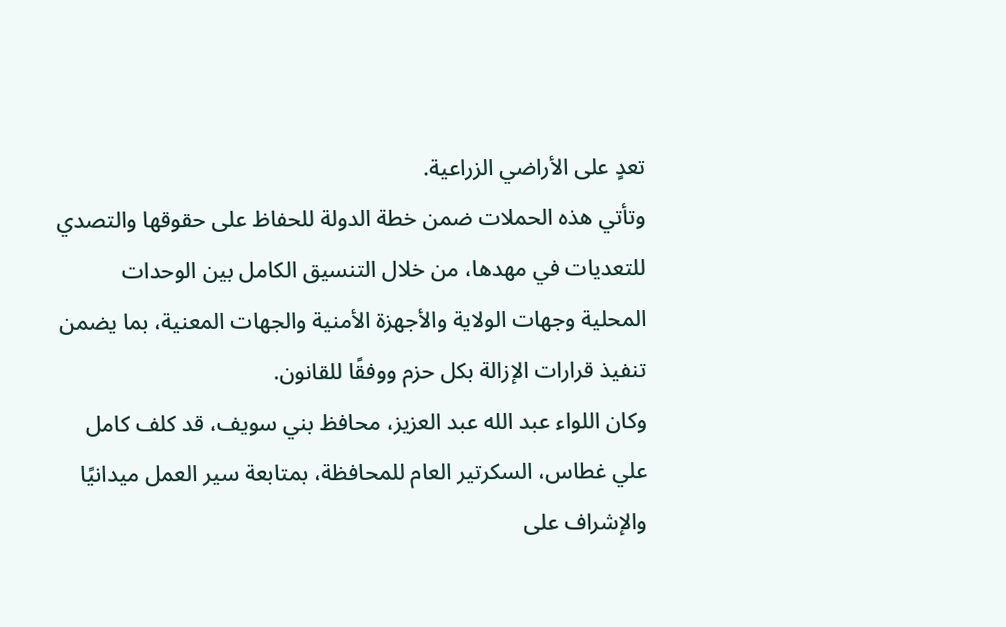تعدٍ على الأراضي الزراعية.
وتأتي هذه الحملات ضمن خطة الدولة للحفاظ على حقوقها والتصدي للتعديات في مهدها، من خلال التنسيق الكامل بين الوحدات المحلية وجهات الولاية والأجهزة الأمنية والجهات المعنية، بما يضمن تنفيذ قرارات الإزالة بكل حزم ووفقًا للقانون.
وكان اللواء عبد الله عبد العزيز، محافظ بني سويف، قد كلف كامل علي غطاس، السكرتير العام للمحافظة، بمتابعة سير العمل ميدانيًا والإشراف على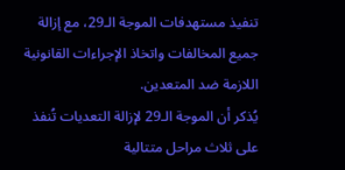تنفيذ مستهدفات الموجة الـ29، مع إزالة جميع المخالفات واتخاذ الإجراءات القانونية اللازمة ضد المتعدين.
يُذكر أن الموجة الـ29 لإزالة التعديات تُنفذ على ثلاث مراحل متتالية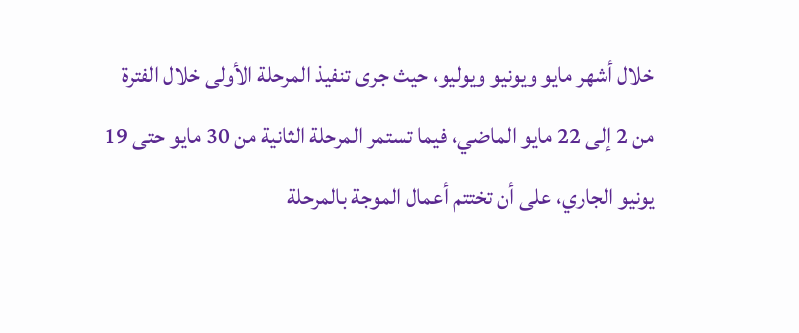خلال أشهر مايو ويونيو ويوليو، حيث جرى تنفيذ المرحلة الأولى خلال الفترة من 2 إلى 22 مايو الماضي، فيما تستمر المرحلة الثانية من 30 مايو حتى 19 يونيو الجاري، على أن تختتم أعمال الموجة بالمرحلة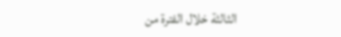الثالثة خلال الفترة من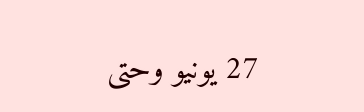27 يونيو وحتى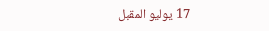17 يوليو المقبل